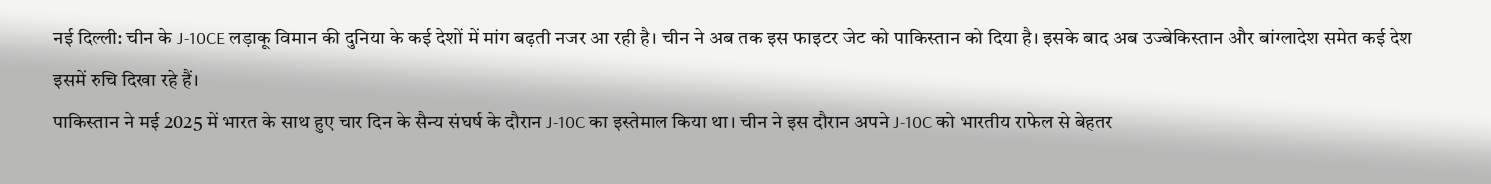नई दिल्ली: चीन के J-10CE लड़ाकू विमान की दुनिया के कई देशों में मांग बढ़ती नजर आ रही है। चीन ने अब तक इस फाइटर जेट को पाकिस्तान को दिया है। इसके बाद अब उज्बेकिस्तान और बांग्लादेश समेत कई देश इसमें रुचि दिखा रहे हैं।
पाकिस्तान ने मई 2025 में भारत के साथ हुए चार दिन के सैन्य संघर्ष के दौरान J-10C का इस्तेमाल किया था। चीन ने इस दौरान अपने J-10C को भारतीय राफेल से बेहतर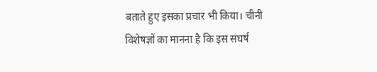बताते हुए इसका प्रचार भी किया। चीनी विशेषज्ञों का मानना है कि इस संघर्ष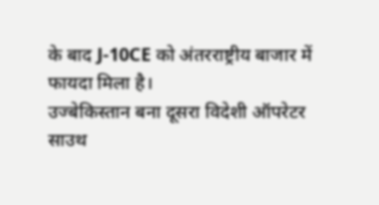के बाद J-10CE को अंतरराष्ट्रीय बाजार में फायदा मिला है।
उज्बेकिस्तान बना दूसरा विदेशी ऑपरेटर
साउथ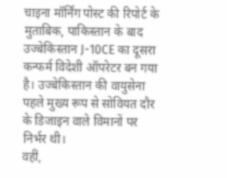चाइना मॉर्निंग पोस्ट की रिपोर्ट के मुताबिक, पाकिस्तान के बाद उज्बेकिस्तान J-10CE का दूसरा कन्फर्म विदेशी ऑपरेटर बन गया है। उज्बेकिस्तान की वायुसेना पहले मुख्य रूप से सोवियत दौर के डिजाइन वाले विमानों पर निर्भर थी।
वहीं,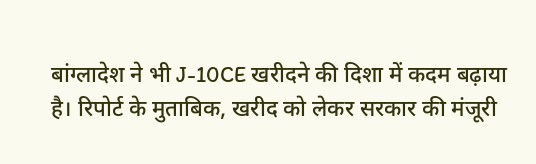बांग्लादेश ने भी J-10CE खरीदने की दिशा में कदम बढ़ाया है। रिपोर्ट के मुताबिक, खरीद को लेकर सरकार की मंजूरी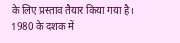के लिए प्रस्ताव तैयार किया गया है।
1980 के दशक में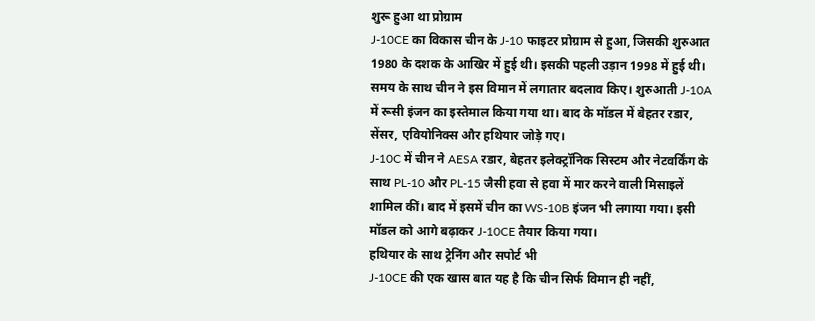शुरू हुआ था प्रोग्राम
J-10CE का विकास चीन के J-10 फाइटर प्रोग्राम से हुआ, जिसकी शुरुआत 1980 के दशक के आखिर में हुई थी। इसकी पहली उड़ान 1998 में हुई थी।
समय के साथ चीन ने इस विमान में लगातार बदलाव किए। शुरुआती J-10A में रूसी इंजन का इस्तेमाल किया गया था। बाद के मॉडल में बेहतर रडार, सेंसर, एवियोनिक्स और हथियार जोड़े गए।
J-10C में चीन ने AESA रडार, बेहतर इलेक्ट्रॉनिक सिस्टम और नेटवर्किंग के साथ PL-10 और PL-15 जैसी हवा से हवा में मार करने वाली मिसाइलें शामिल कीं। बाद में इसमें चीन का WS-10B इंजन भी लगाया गया। इसी मॉडल को आगे बढ़ाकर J-10CE तैयार किया गया।
हथियार के साथ ट्रेनिंग और सपोर्ट भी
J-10CE की एक खास बात यह है कि चीन सिर्फ विमान ही नहीं,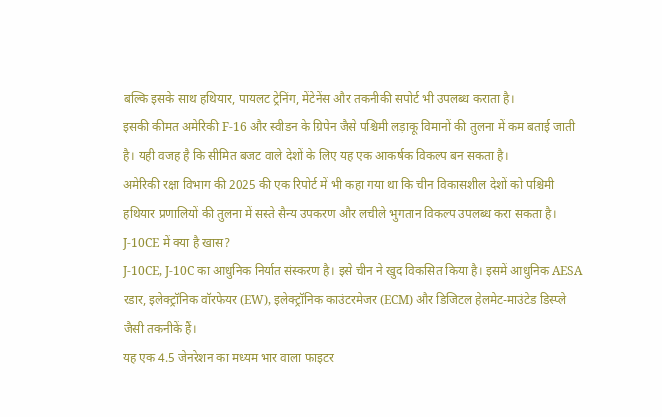बल्कि इसके साथ हथियार, पायलट ट्रेनिंग, मेंटेनेंस और तकनीकी सपोर्ट भी उपलब्ध कराता है।
इसकी कीमत अमेरिकी F-16 और स्वीडन के ग्रिपेन जैसे पश्चिमी लड़ाकू विमानों की तुलना में कम बताई जाती है। यही वजह है कि सीमित बजट वाले देशों के लिए यह एक आकर्षक विकल्प बन सकता है।
अमेरिकी रक्षा विभाग की 2025 की एक रिपोर्ट में भी कहा गया था कि चीन विकासशील देशों को पश्चिमी हथियार प्रणालियों की तुलना में सस्ते सैन्य उपकरण और लचीले भुगतान विकल्प उपलब्ध करा सकता है।
J-10CE में क्या है खास?
J-10CE, J-10C का आधुनिक निर्यात संस्करण है। इसे चीन ने खुद विकसित किया है। इसमें आधुनिक AESA रडार, इलेक्ट्रॉनिक वॉरफेयर (EW), इलेक्ट्रॉनिक काउंटरमेजर (ECM) और डिजिटल हेलमेट-माउंटेड डिस्प्ले जैसी तकनीकें हैं।
यह एक 4.5 जेनरेशन का मध्यम भार वाला फाइटर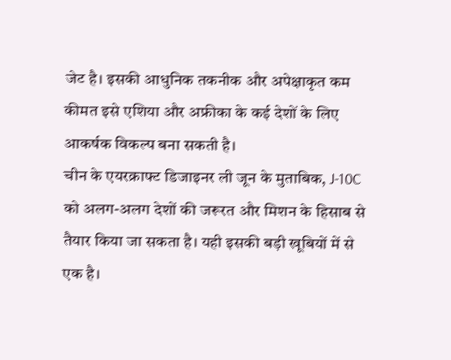जेट है। इसकी आधुनिक तकनीक और अपेक्षाकृत कम कीमत इसे एशिया और अफ्रीका के कई देशों के लिए आकर्षक विकल्प बना सकती है।
चीन के एयरक्राफ्ट डिजाइनर ली जून के मुताबिक, J-10C को अलग-अलग देशों की जरूरत और मिशन के हिसाब से तैयार किया जा सकता है। यही इसकी बड़ी खूबियों में से एक है।